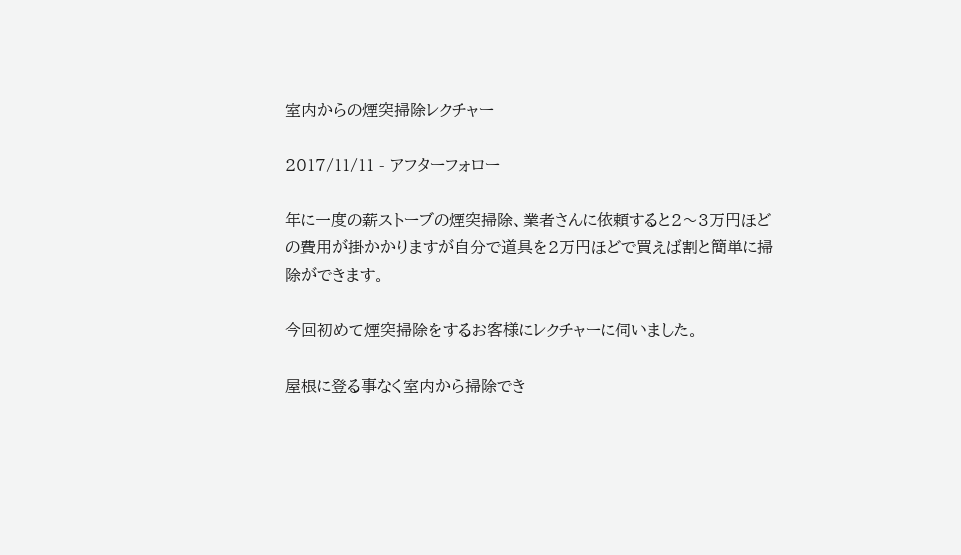室内からの煙突掃除レクチャー

2017/11/11 - アフターフォロー

年に一度の薪ストーブの煙突掃除、業者さんに依頼すると2〜3万円ほどの費用が掛かかりますが自分で道具を2万円ほどで買えば割と簡単に掃除ができます。

今回初めて煙突掃除をするお客様にレクチャーに伺いました。

屋根に登る事なく室内から掃除でき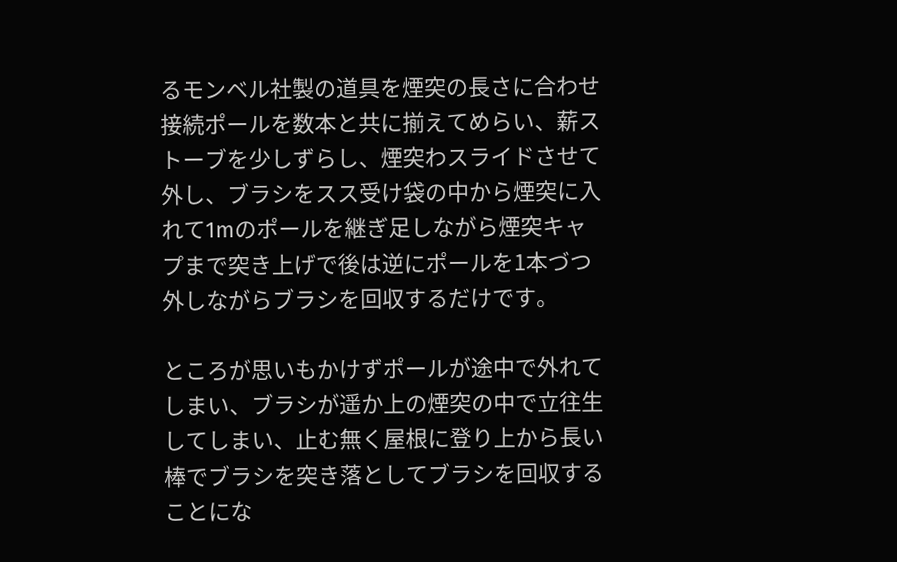るモンベル社製の道具を煙突の長さに合わせ接続ポールを数本と共に揃えてめらい、薪ストーブを少しずらし、煙突わスライドさせて外し、ブラシをスス受け袋の中から煙突に入れて1mのポールを継ぎ足しながら煙突キャプまで突き上げで後は逆にポールを1本づつ外しながらブラシを回収するだけです。

ところが思いもかけずポールが途中で外れてしまい、ブラシが遥か上の煙突の中で立往生してしまい、止む無く屋根に登り上から長い棒でブラシを突き落としてブラシを回収することにな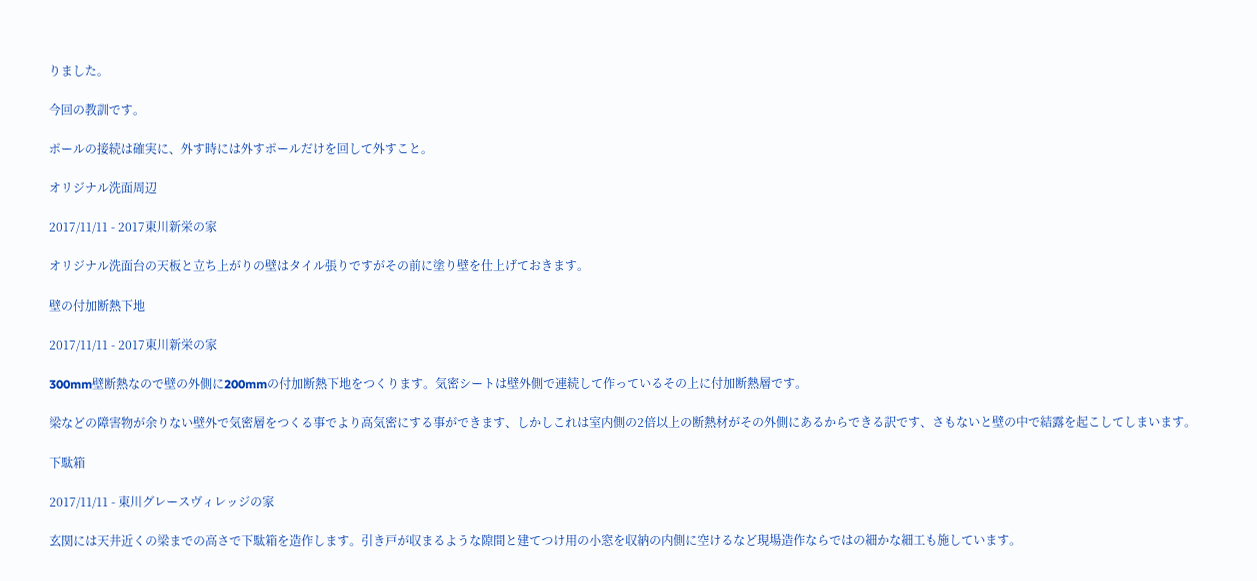りました。

今回の教訓です。

ポールの接続は確実に、外す時には外すポールだけを回して外すこと。

オリジナル洗面周辺

2017/11/11 - 2017東川新栄の家

オリジナル洗面台の天板と立ち上がりの壁はタイル張りですがその前に塗り壁を仕上げておきます。

壁の付加断熱下地

2017/11/11 - 2017東川新栄の家

300mm壁断熱なので壁の外側に200mmの付加断熱下地をつくります。気密シートは壁外側で連続して作っているその上に付加断熱層です。

梁などの障害物が余りない壁外で気密層をつくる事でより高気密にする事ができます、しかしこれは室内側の2倍以上の断熱材がその外側にあるからできる訳です、さもないと壁の中で結露を起こしてしまいます。

下駄箱

2017/11/11 - 東川グレースヴィレッジの家

玄関には天井近くの梁までの高さで下駄箱を造作します。引き戸が収まるような隙間と建てつけ用の小窓を収納の内側に空けるなど現場造作ならではの細かな細工も施しています。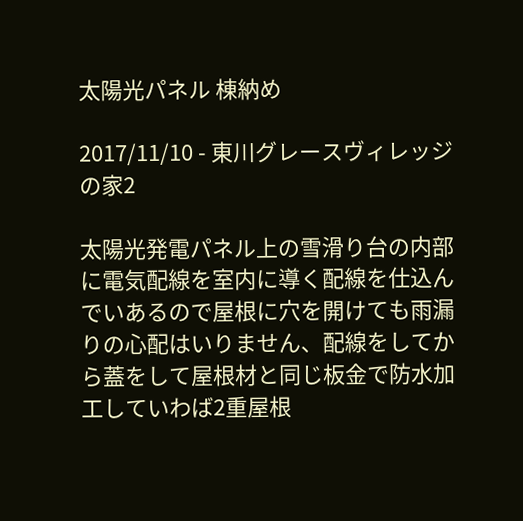太陽光パネル 棟納め

2017/11/10 - 東川グレースヴィレッジの家2

太陽光発電パネル上の雪滑り台の内部に電気配線を室内に導く配線を仕込んでいあるので屋根に穴を開けても雨漏りの心配はいりません、配線をしてから蓋をして屋根材と同じ板金で防水加工していわば2重屋根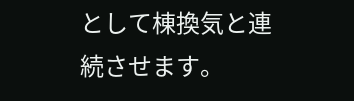として棟換気と連続させます。